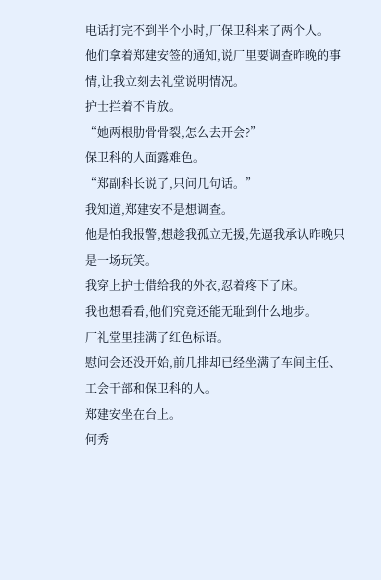电话打完不到半个小时,厂保卫科来了两个人。
他们拿着郑建安签的通知,说厂里要调查昨晚的事情,让我立刻去礼堂说明情况。
护士拦着不肯放。
“她两根肋骨骨裂,怎么去开会?”
保卫科的人面露难色。
“郑副科长说了,只问几句话。”
我知道,郑建安不是想调查。
他是怕我报警,想趁我孤立无援,先逼我承认昨晚只是一场玩笑。
我穿上护士借给我的外衣,忍着疼下了床。
我也想看看,他们究竟还能无耻到什么地步。
厂礼堂里挂满了红色标语。
慰问会还没开始,前几排却已经坐满了车间主任、工会干部和保卫科的人。
郑建安坐在台上。
何秀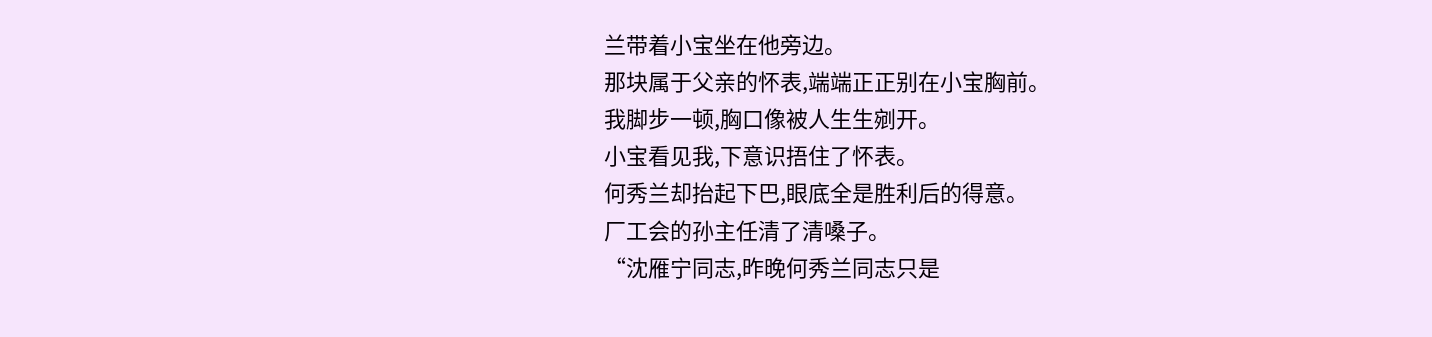兰带着小宝坐在他旁边。
那块属于父亲的怀表,端端正正别在小宝胸前。
我脚步一顿,胸口像被人生生剜开。
小宝看见我,下意识捂住了怀表。
何秀兰却抬起下巴,眼底全是胜利后的得意。
厂工会的孙主任清了清嗓子。
“沈雁宁同志,昨晚何秀兰同志只是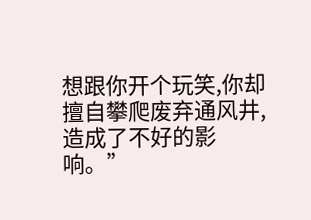想跟你开个玩笑,你却擅自攀爬废弃通风井,造成了不好的影响。”